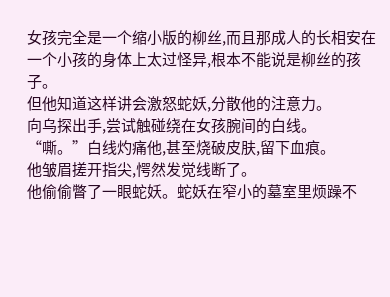女孩完全是一个缩小版的柳丝,而且那成人的长相安在一个小孩的身体上太过怪异,根本不能说是柳丝的孩子。
但他知道这样讲会激怒蛇妖,分散他的注意力。
向乌探出手,尝试触碰绕在女孩腕间的白线。
“嘶。”白线灼痛他,甚至烧破皮肤,留下血痕。
他皱眉搓开指尖,愕然发觉线断了。
他偷偷瞥了一眼蛇妖。蛇妖在窄小的墓室里烦躁不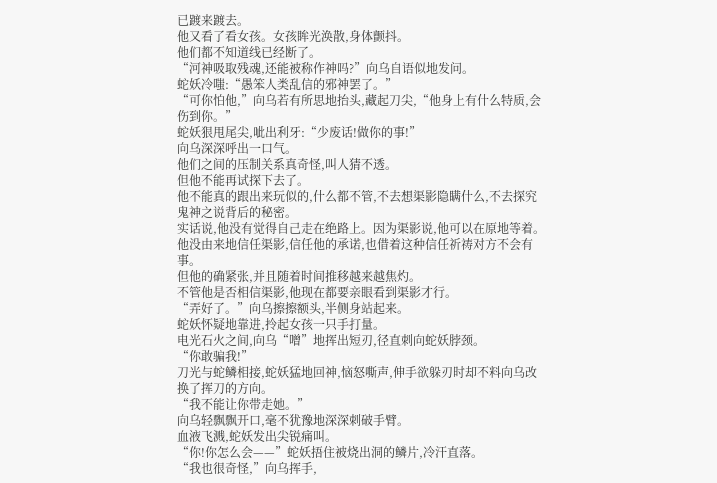已踱来踱去。
他又看了看女孩。女孩眸光涣散,身体颤抖。
他们都不知道线已经断了。
“河神吸取残魂,还能被称作神吗?”向乌自语似地发问。
蛇妖冷嗤:“愚笨人类乱信的邪神罢了。”
“可你怕他,”向乌若有所思地抬头,藏起刀尖,“他身上有什么特质,会伤到你。”
蛇妖狠甩尾尖,呲出利牙:“少废话!做你的事!”
向乌深深呼出一口气。
他们之间的压制关系真奇怪,叫人猜不透。
但他不能再试探下去了。
他不能真的跟出来玩似的,什么都不管,不去想渠影隐瞒什么,不去探究鬼神之说背后的秘密。
实话说,他没有觉得自己走在绝路上。因为渠影说,他可以在原地等着。
他没由来地信任渠影,信任他的承诺,也借着这种信任祈祷对方不会有事。
但他的确紧张,并且随着时间推移越来越焦灼。
不管他是否相信渠影,他现在都要亲眼看到渠影才行。
“弄好了。”向乌擦擦额头,半侧身站起来。
蛇妖怀疑地靠进,拎起女孩一只手打量。
电光石火之间,向乌“噌”地挥出短刃,径直刺向蛇妖脖颈。
“你敢骗我!”
刀光与蛇鳞相接,蛇妖猛地回神,恼怒嘶声,伸手欲躲刃时却不料向乌改换了挥刀的方向。
“我不能让你带走她。”
向乌轻飘飘开口,毫不犹豫地深深刺破手臂。
血液飞溅,蛇妖发出尖锐痛叫。
“你!你怎么会——”蛇妖捂住被烧出洞的鳞片,冷汗直落。
“我也很奇怪,”向乌挥手,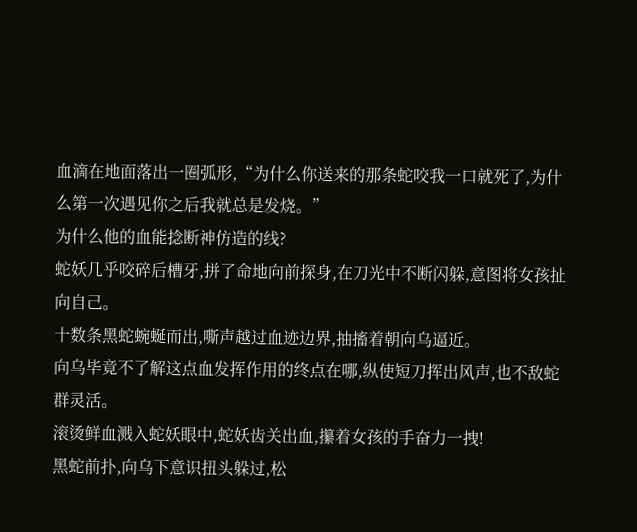血滴在地面落出一圈弧形,“为什么你送来的那条蛇咬我一口就死了,为什么第一次遇见你之后我就总是发烧。”
为什么他的血能捻断神仿造的线?
蛇妖几乎咬碎后槽牙,拼了命地向前探身,在刀光中不断闪躲,意图将女孩扯向自己。
十数条黑蛇蜿蜒而出,嘶声越过血迹边界,抽搐着朝向乌逼近。
向乌毕竟不了解这点血发挥作用的终点在哪,纵使短刀挥出风声,也不敌蛇群灵活。
滚烫鲜血溅入蛇妖眼中,蛇妖齿关出血,攥着女孩的手奋力一拽!
黑蛇前扑,向乌下意识扭头躲过,松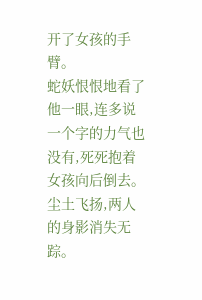开了女孩的手臂。
蛇妖恨恨地看了他一眼,连多说一个字的力气也没有,死死抱着女孩向后倒去。
尘土飞扬,两人的身影消失无踪。